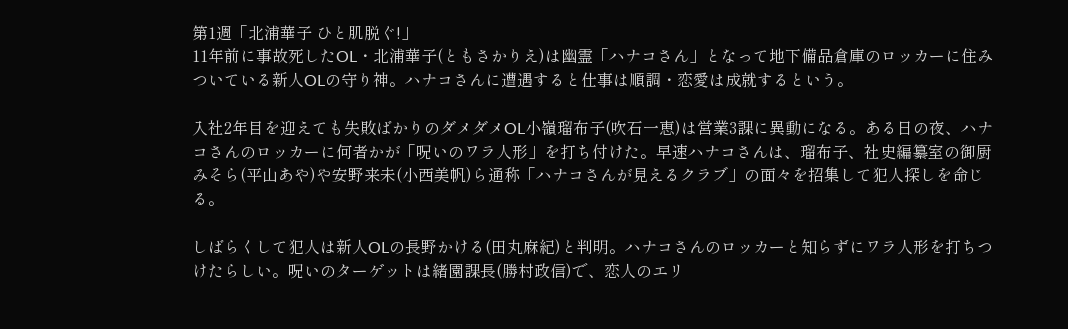第1週「北浦華子 ひと肌脱ぐ!」
11年前に事故死したOL・北浦華子(ともさかりえ)は幽霊「ハナコさん」となって地下備品倉庫のロッカーに住みついている新人OLの守り神。ハナコさんに遭遇すると仕事は順調・恋愛は成就するという。

入社2年目を迎えても失敗ばかりのダメダメOL小嶺瑠布子(吹石一恵)は営業3課に異動になる。ある日の夜、ハナコさんのロッカーに何者かが「呪いのワラ人形」を打ち付けた。早速ハナコさんは、瑠布子、社史編纂室の御厨みそら(平山あや)や安野来未(小西美帆)ら通称「ハナコさんが見えるクラブ」の面々を招集して犯人探しを命じる。

しばらくして犯人は新人OLの長野かける(田丸麻紀)と判明。ハナコさんのロッカーと知らずにワラ人形を打ちつけたらしい。呪いのターゲットは緒園課長(勝村政信)で、恋人のエリ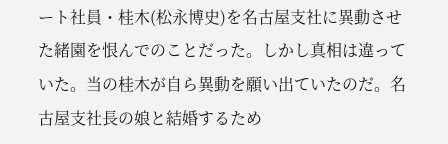ート社員・桂木(松永博史)を名古屋支社に異動させた緒園を恨んでのことだった。しかし真相は違っていた。当の桂木が自ら異動を願い出ていたのだ。名古屋支社長の娘と結婚するため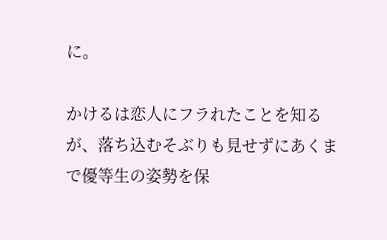に。

かけるは恋人にフラれたことを知るが、落ち込むそぶりも見せずにあくまで優等生の姿勢を保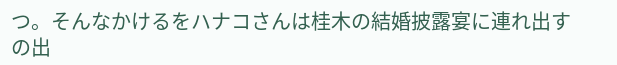つ。そんなかけるをハナコさんは桂木の結婚披露宴に連れ出すの出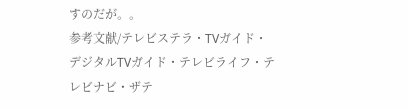すのだが。。
参考文献/テレビステラ・TVガイド・デジタルTVガイド・テレビライフ・テレビナビ・ザテ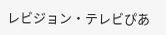レビジョン・テレビぴあ